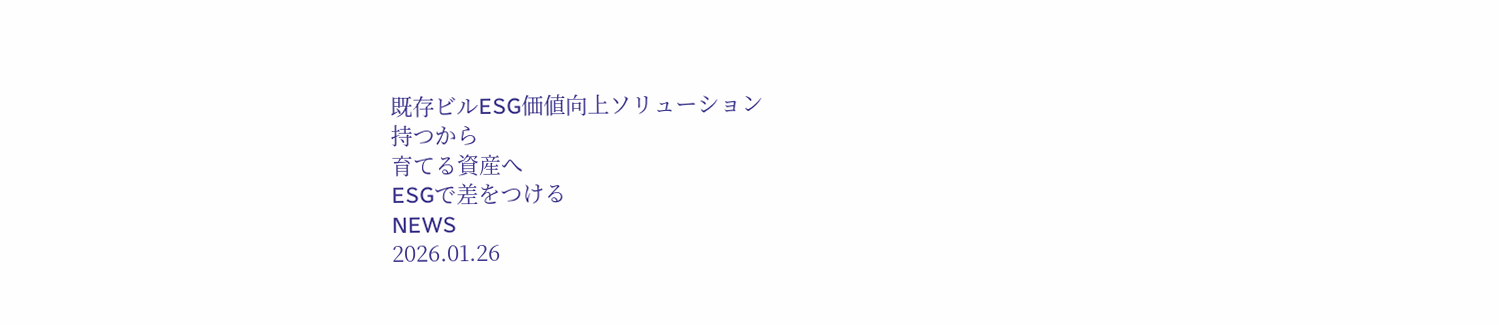既存ビルESG価値向上ソリューション
持つから
育てる資産へ
ESGで差をつける
NEWS
2026.01.26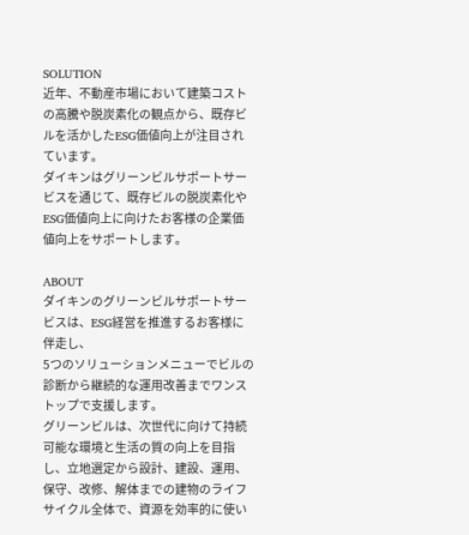SOLUTION
近年、不動産市場において建築コストの高騰や脱炭素化の観点から、既存ビルを活かしたESG価値向上が注目されています。
ダイキンはグリーンビルサポートサービスを通じて、既存ビルの脱炭素化やESG価値向上に向けたお客様の企業価値向上をサポートします。

ABOUT
ダイキンのグリーンビルサポートサービスは、ESG経営を推進するお客様に伴走し、
5つのソリューションメニューでビルの診断から継続的な運用改善までワンストップで支援します。
グリーンビルは、次世代に向けて持続可能な環境と生活の質の向上を目指し、立地選定から設計、建設、運用、保守、改修、解体までの建物のライフサイクル全体で、資源を効率的に使い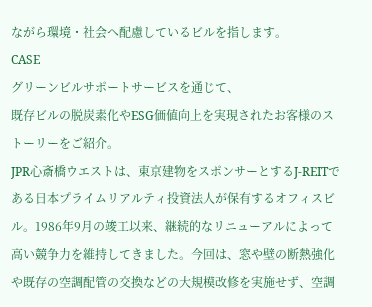ながら環境・社会へ配慮しているビルを指します。
CASE
グリーンビルサポートサービスを通じて、
既存ビルの脱炭素化やESG価値向上を実現されたお客様のストーリーをご紹介。
JPR心斎橋ウエストは、東京建物をスポンサーとするJ-REITである日本プライムリアルティ投資法人が保有するオフィスビル。1986年9月の竣工以来、継続的なリニューアルによって高い競争力を維持してきました。今回は、窓や壁の断熱強化や既存の空調配管の交換などの大規模改修を実施せず、空調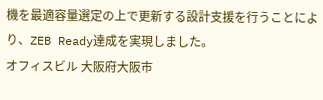機を最適容量選定の上で更新する設計支援を行うことにより、ZEB Ready達成を実現しました。
オフィスビル 大阪府大阪市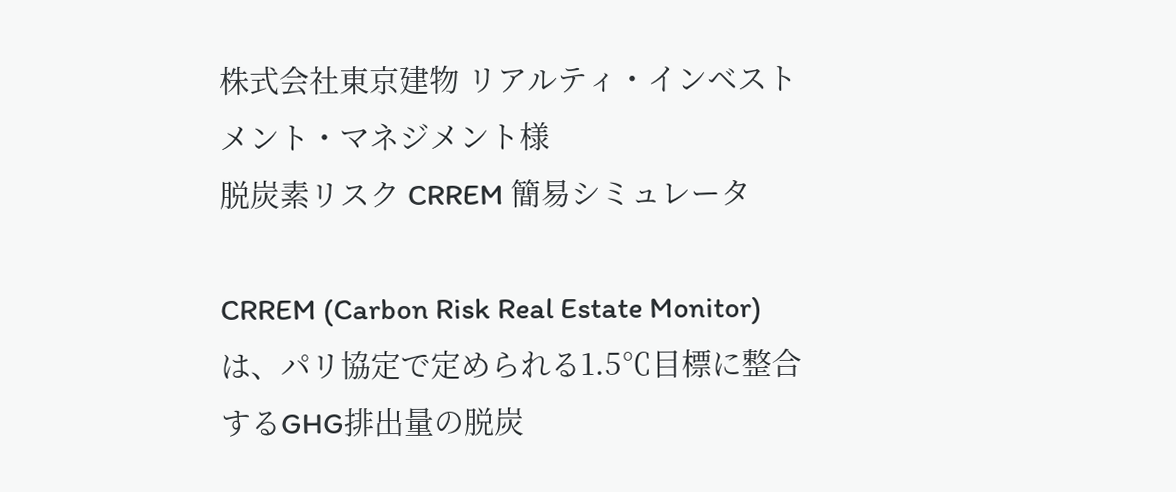株式会社東京建物 リアルティ・インベストメント・マネジメント様
脱炭素リスク CRREM 簡易シミュレータ

CRREM (Carbon Risk Real Estate Monitor)は、パリ協定で定められる1.5℃目標に整合するGHG排出量の脱炭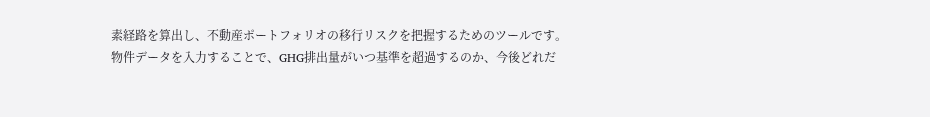素経路を算出し、不動産ポートフォリオの移行リスクを把握するためのツールです。
物件データを入力することで、GHG排出量がいつ基準を超過するのか、今後どれだ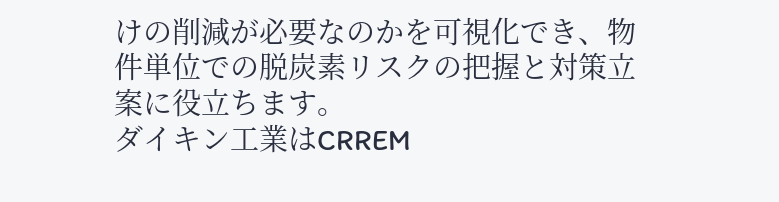けの削減が必要なのかを可視化でき、物件単位での脱炭素リスクの把握と対策立案に役立ちます。
ダイキン工業はCRREM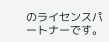のライセンスパートナーです。